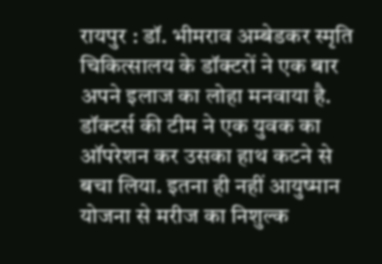रायपुर : डॉ. भीमराव अम्बेडकर स्मृति चिकित्सालय के डॉक्टरों ने एक बार अपने इलाज का लोहा मनवाया है. डॉक्टर्स की टीम ने एक युवक का ऑपरेशन कर उसका हाथ कटने से बचा लिया. इतना ही नहीं आयुष्मान योजना से मरीज का निशुल्क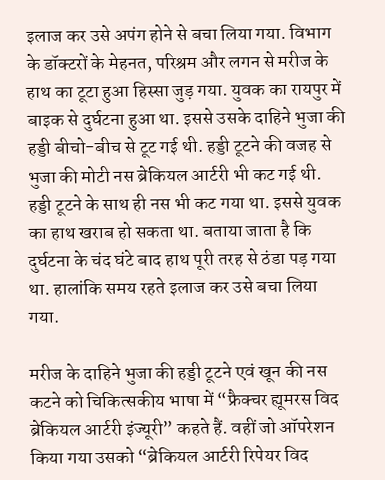इलाज कर उसे अपंग होने से बचा लिया गया. विभाग के डॉक्टरों के मेहनत, परिश्रम और लगन से मरीज के हाथ का टूटा हुआ हिस्सा जुड़ गया. युवक का रायपुर में बाइक से दुर्घटना हुआ था. इससे उसके दाहिने भुजा की हड्डी बीचो-बीच से टूट गई थी. हड्डी टूटने की वजह से भुजा की मोटी नस ब्रेकियल आर्टरी भी कट गई थी. हड्डी टूटने के साथ ही नस भी कट गया था. इससे युवक का हाथ खराब हो सकता था. बताया जाता है कि दुर्घटना के चंद घंटे बाद हाथ पूरी तरह से ठंडा पड़ गया था. हालांकि समय रहते इलाज कर उसे बचा लिया गया.

मरीज के दाहिने भुजा की हड्डी टूटने एवं खून की नस कटने को चिकित्सकीय भाषा में “फ्रैक्चर ह्यूमरस विद ब्रेकियल आर्टरी इंज्यूरी” कहते हैं. वहीं जो ऑपरेशन किया गया उसको “ब्रेकियल आर्टरी रिपेयर विद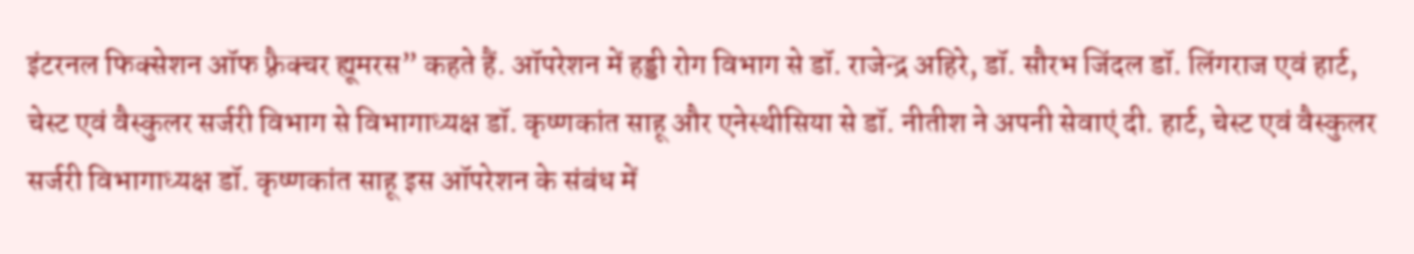इंटरनल फिक्सेशन ऑफ फ़्रैक्चर ह्यूमरस” कहते हैं. ऑपरेशन में हड्डी रोग विभाग से डॉ. राजेन्द्र अहिरे, डॉ. सौरभ जिंदल डॉ. लिंगराज एवं हार्ट, चेस्ट एवं वैस्कुलर सर्जरी विभाग से विभागाध्यक्ष डॉ. कृष्णकांत साहू और एनेस्थीसिया से डॉ. नीतीश ने अपनी सेवाएं दी. हार्ट, चेस्ट एवं वैस्कुलर सर्जरी विभागाध्यक्ष डॉ. कृष्णकांत साहू इस ऑपरेशन के संबंध में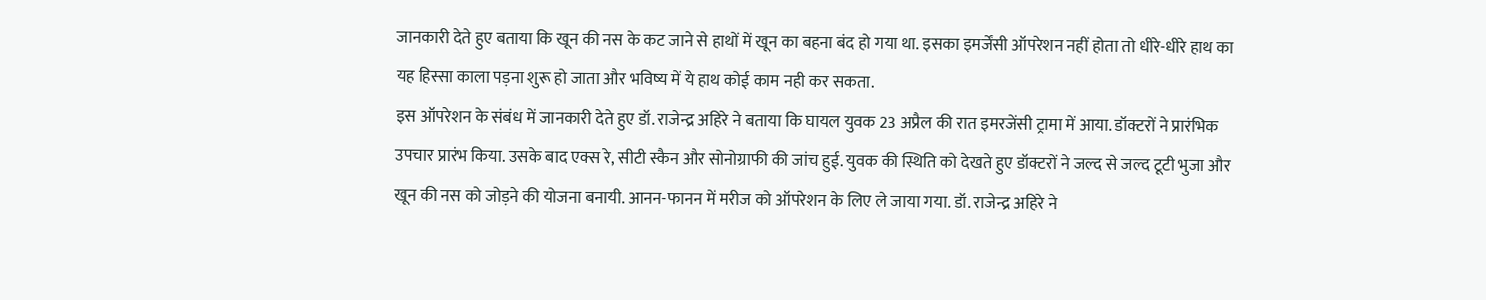जानकारी देते हुए बताया कि खून की नस के कट जाने से हाथों में खून का बहना बंद हो गया था. इसका इमर्जेंसी ऑपरेशन नहीं होता तो धीरे-धीरे हाथ का यह हिस्सा काला पड़ना शुरू हो जाता और भविष्य में ये हाथ कोई काम नही कर सकता.
इस ऑपरेशन के संबंध में जानकारी देते हुए डॉ. राजेन्द्र अहिरे ने बताया कि घायल युवक 23 अप्रैल की रात इमरजेंसी ट्रामा में आया. डॉक्टरों ने प्रारंभिक उपचार प्रारंभ किया. उसके बाद एक्स रे, सीटी स्कैन और सोनोग्राफी की जांच हुई. युवक की स्थिति को देखते हुए डॉक्टरों ने जल्द से जल्द टूटी भुजा और खून की नस को जोड़ने की योजना बनायी. आनन-फानन में मरीज को ऑपरेशन के लिए ले जाया गया. डॉ. राजेन्द्र अहिरे ने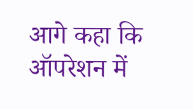आगे कहा कि ऑपरेशन में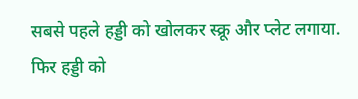सबसे पहले हड्डी को खोलकर स्क्रू और प्लेट लगाया. फिर हड्डी को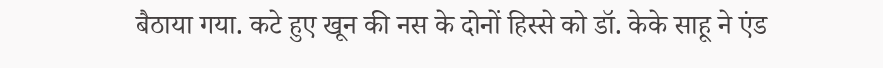बैठाया गया. कटे हुए खून की नस के दोनों हिस्से को डॉ. केके साहू ने एंड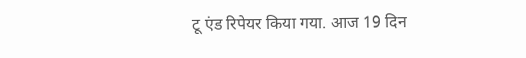टू एंड रिपेयर किया गया. आज 19 दिन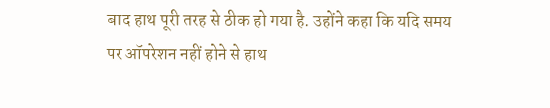बाद हाथ पूरी तरह से ठीक हो गया है. उहोंने कहा कि यदि समय पर ऑपरेशन नहीं होने से हाथ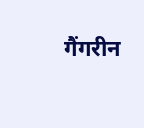गैंगरीन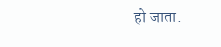हो जाता.